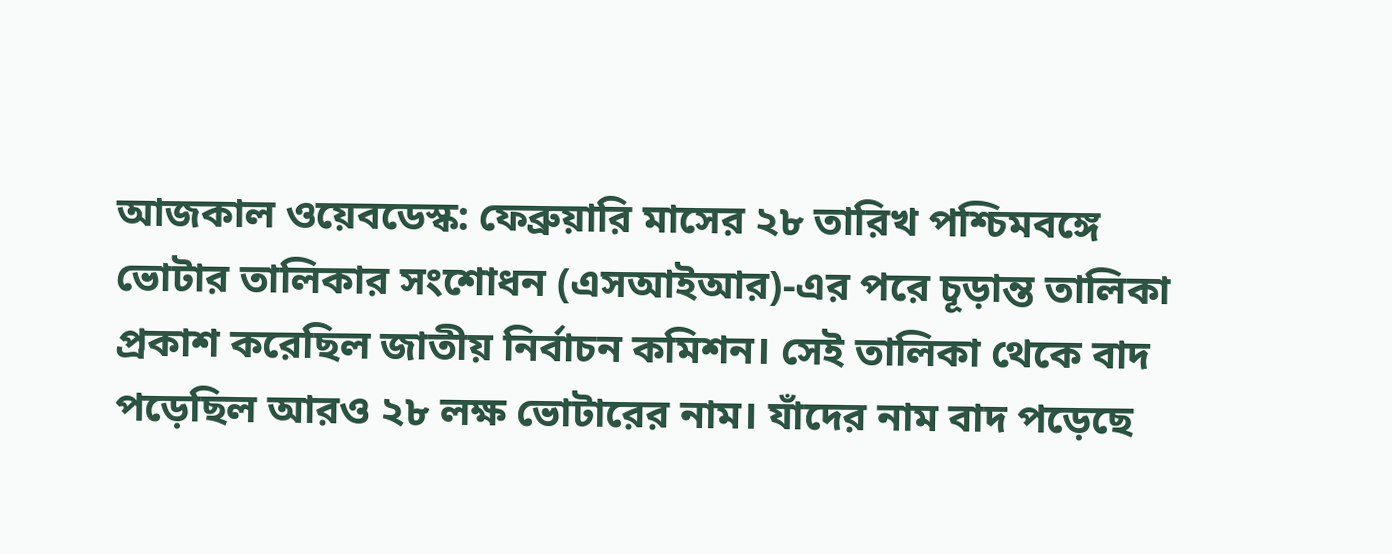আজকাল ওয়েবডেস্ক: ফেব্রুয়ারি মাসের ২৮ তারিখ পশ্চিমবঙ্গে ভোটার তালিকার সংশোধন (এসআইআর)-এর পরে চূড়ান্ত তালিকা প্রকাশ করেছিল জাতীয় নির্বাচন কমিশন। সেই তালিকা থেকে বাদ পড়েছিল আরও ২৮ লক্ষ ভোটারের নাম। যাঁদের নাম বাদ পড়েছে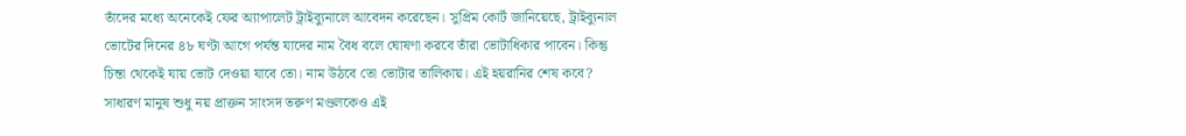তাঁদের মধ্যে অনেকেই ফের অ্যাপালেট ট্রাইব্যুনালে আবেদন করেছেন। সুপ্রিম কোর্ট জানিয়েছে, ট্রাইব্যুনাল ভোটের দিনের ৪৮ ঘণ্টা আগে পর্যন্ত যাদের নাম বৈধ বলে ঘোষণা করবে তাঁরা ভোটাধিকার পাবেন। কিন্তু চিন্তা থেকেই যায় ভোট দেওয়া যাবে তো। নাম উঠবে তো ভোটার তালিকায়। এই হয়রানির শেষ কবে? সাধারণ মানুষ শুধু নয় প্রাক্তন সাংসদ তরুণ মণ্ডলকেও এই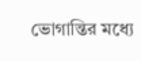ভোগান্তির মধ্যে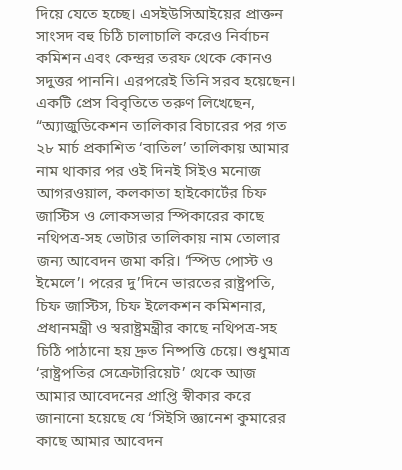দিয়ে যেতে হচ্ছে। এসইউসিআইয়ের প্রাক্তন সাংসদ বহু চিঠি চালাচালি করেও নির্বাচন কমিশন এবং কেন্দ্রর তরফ থেকে কোনও সদুত্তর পাননি। এরপরেই তিনি সরব হয়েছেন।
একটি প্রেস বিবৃতিতে তরুণ লিখেছেন, “অ্যাজুডিকেশন তালিকার বিচারের পর গত ২৮ মার্চ প্রকাশিত ‘বাতিল’ তালিকায় আমার নাম থাকার পর ওই দিনই সিইও মনোজ আগরওয়াল, কলকাতা হাইকোর্টের চিফ জাস্টিস ও লোকসভার স্পিকারের কাছে নথিপত্র-সহ ভোটার তালিকায় নাম তোলার জন্য আবেদন জমা করি। ‘স্পিড পোস্ট ও ইমেলে’। পরের দু’দিনে ভারতের রাষ্ট্রপতি, চিফ জাস্টিস, চিফ ইলেকশন কমিশনার, প্রধানমন্ত্রী ও স্বরাষ্ট্রমন্ত্রীর কাছে নথিপত্র-সহ চিঠি পাঠানো হয় দ্রুত নিষ্পত্তি চেয়ে। শুধুমাত্র ‘রাষ্ট্রপতির সেক্রেটারিয়েট’ থেকে আজ আমার আবেদনের প্রাপ্তি স্বীকার করে জানানো হয়েছে যে ‘সিইসি জ্ঞানেশ কুমারের কাছে আমার আবেদন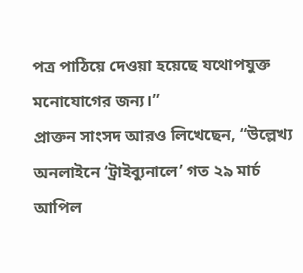পত্র পাঠিয়ে দেওয়া হয়েছে যথোপযুক্ত মনোযোগের জন্য।”
প্রাক্তন সাংসদ আরও লিখেছেন, “উল্লেখ্য অনলাইনে ‘ট্রাইব্যুনালে’ গত ২৯ মার্চ আপিল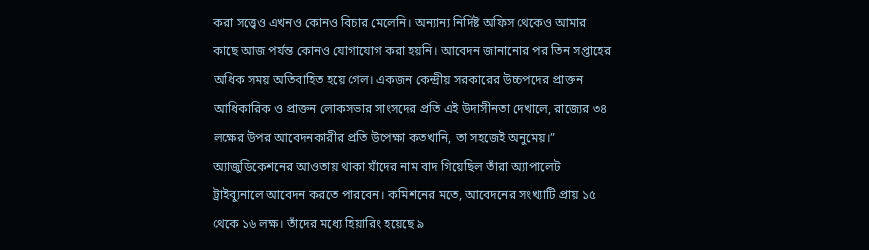করা সত্ত্বেও এখনও কোনও বিচার মেলেনি। অন্যান্য নির্দিষ্ট অফিস থেকেও আমার কাছে আজ পর্যন্ত কোনও যোগাযোগ করা হয়নি। আবেদন জানানোর পর তিন সপ্তাহের অধিক সময় অতিবাহিত হয়ে গেল। একজন কেন্দ্রীয় সরকারের উচ্চপদের প্রাক্তন আধিকারিক ও প্রাক্তন লোকসভার সাংসদের প্রতি এই উদাসীনতা দেখালে, রাজ্যের ৩৪ লক্ষের উপর আবেদনকারীর প্রতি উপেক্ষা কতখানি, তা সহজেই অনুমেয়।”
অ্যাজুডিকেশনের আওতায় থাকা যাঁদের নাম বাদ গিয়েছিল তাঁরা অ্যাপালেট ট্রাইব্যুনালে আবেদন করতে পারবেন। কমিশনের মতে, আবেদনের সংখ্যাটি প্রায় ১৫ থেকে ১৬ লক্ষ। তাঁদের মধ্যে হিয়ারিং হয়েছে ৯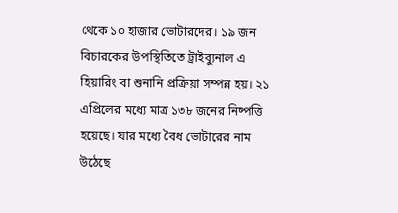থেকে ১০ হাজার ভোটারদের। ১৯ জন বিচারকের উপস্থিতিতে ট্রাইব্যুনাল এ হিয়ারিং বা শুনানি প্রক্রিয়া সম্পন্ন হয়। ২১ এপ্রিলের মধ্যে মাত্র ১৩৮ জনের নিষ্পত্তি হয়েছে। যার মধ্যে বৈধ ভোটারের নাম উঠেছে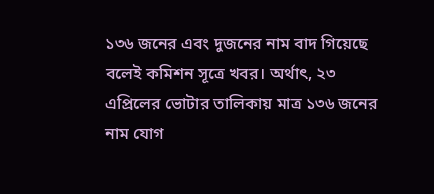১৩৬ জনের এবং দুজনের নাম বাদ গিয়েছে বলেই কমিশন সূত্রে খবর। অর্থাৎ, ২৩ এপ্রিলের ভোটার তালিকায় মাত্র ১৩৬ জনের নাম যোগ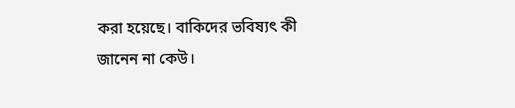করা হয়েছে। বাকিদের ভবিষ্যৎ কী জানেন না কেউ।